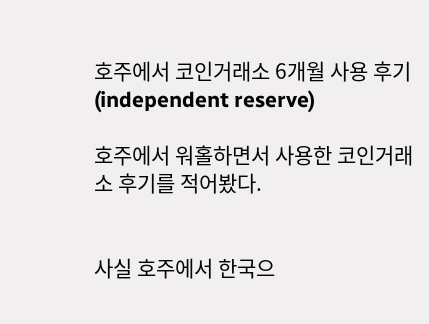호주에서 코인거래소 6개월 사용 후기 (independent reserve)

호주에서 워홀하면서 사용한 코인거래소 후기를 적어봤다.


사실 호주에서 한국으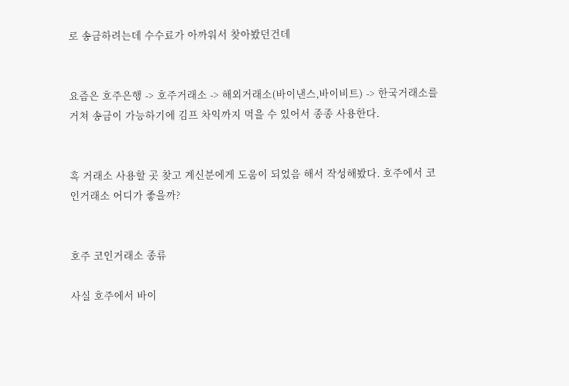로 송금하려는데 수수료가 아까워서 찾아봤던건데


요즘은 호주은행 -> 호주거래소 -> 해외거래소(바이낸스,바이비트) -> 한국거래소를 거쳐 송금이 가능하기에 김프 차익까지 먹을 수 있어서 종종 사용한다.


혹 거래소 사용할 곳 찾고 계신분에게 도움이 되었음 해서 작성해봤다. 호주에서 코인거래소 어디가 좋을까?


호주 코인거래소 종류

사실 호주에서 바이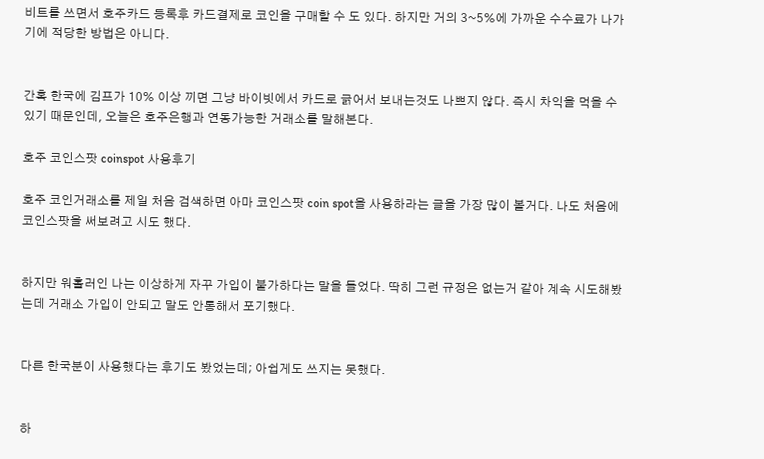비트를 쓰면서 호주카드 등록후 카드결제로 코인을 구매할 수 도 있다. 하지만 거의 3~5%에 가까운 수수료가 나가기에 적당한 방법은 아니다.


간혹 한국에 김프가 10% 이상 끼면 그냥 바이빗에서 카드로 긁어서 보내는것도 나쁘지 않다. 즉시 차익을 먹을 수 있기 때문인데, 오늘은 호주은행과 연동가능한 거래소를 말해본다.

호주 코인스팟 coinspot 사용후기

호주 코인거래소를 제일 처음 검색하면 아마 코인스팟 coin spot을 사용하라는 글을 가장 많이 볼거다. 나도 처음에 코인스팟을 써보려고 시도 했다.


하지만 워홀러인 나는 이상하게 자꾸 가입이 불가하다는 말을 들었다. 딱히 그런 규정은 없는거 같아 계속 시도해봤는데 거래소 가입이 안되고 말도 안통해서 포기했다.


다른 한국분이 사용했다는 후기도 봤었는데; 아쉽게도 쓰지는 못했다.


하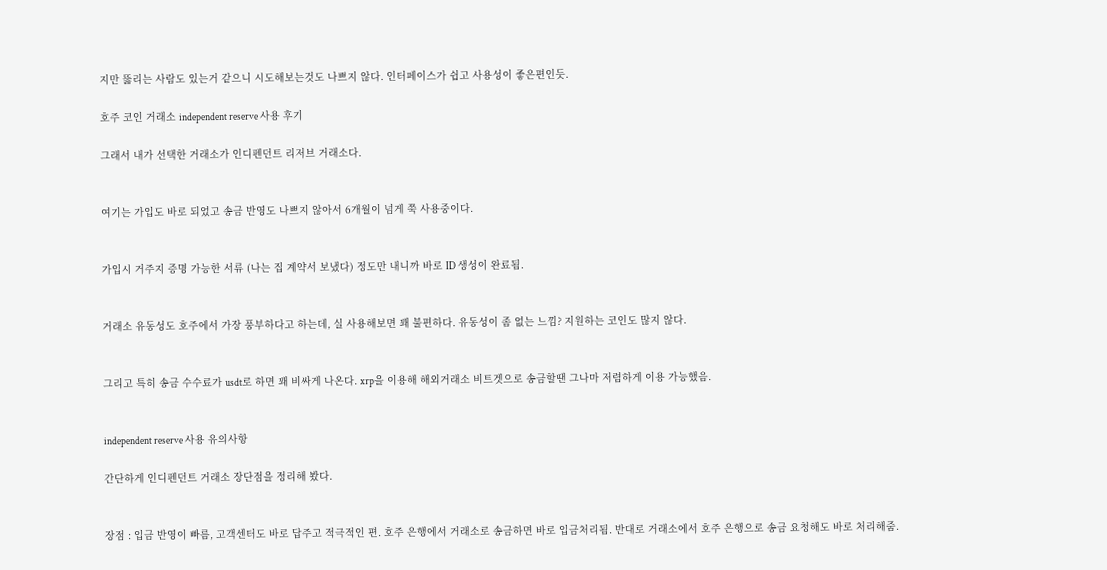지만 뚫리는 사람도 있는거 같으니 시도해보는것도 나쁘지 않다. 인터페이스가 쉽고 사용성이 좋은편인듯.

호주 코인 거래소 independent reserve 사용 후기

그래서 내가 선택한 거래소가 인디펜던트 리저브 거래소다.


여기는 가입도 바로 되었고 송금 반영도 나쁘지 않아서 6개월이 넘게 쭉 사용중이다.


가입시 거주지 증명 가능한 서류 (나는 집 계약서 보냈다) 정도만 내니까 바로 ID 생성이 완료됨.


거래소 유동성도 호주에서 가장 풍부하다고 하는데, 실 사용해보면 꽤 불편하다. 유동성이 좀 없는 느낌? 지원하는 코인도 많지 않다.


그리고 특히 송금 수수료가 usdt로 하면 꽤 비싸게 나온다. xrp을 이용해 해외거래소 비트겟으로 송금할땐 그나마 저렴하게 이용 가능했음.


independent reserve 사용 유의사항

간단하게 인디펜던트 거래소 장단점을 정리해 봤다.


장점 : 입금 반영이 빠름, 고객센터도 바로 답주고 적극적인 편. 호주 은행에서 거래소로 송금하면 바로 입금처리됨. 반대로 거래소에서 호주 은행으로 송금 요청해도 바로 처리해줌.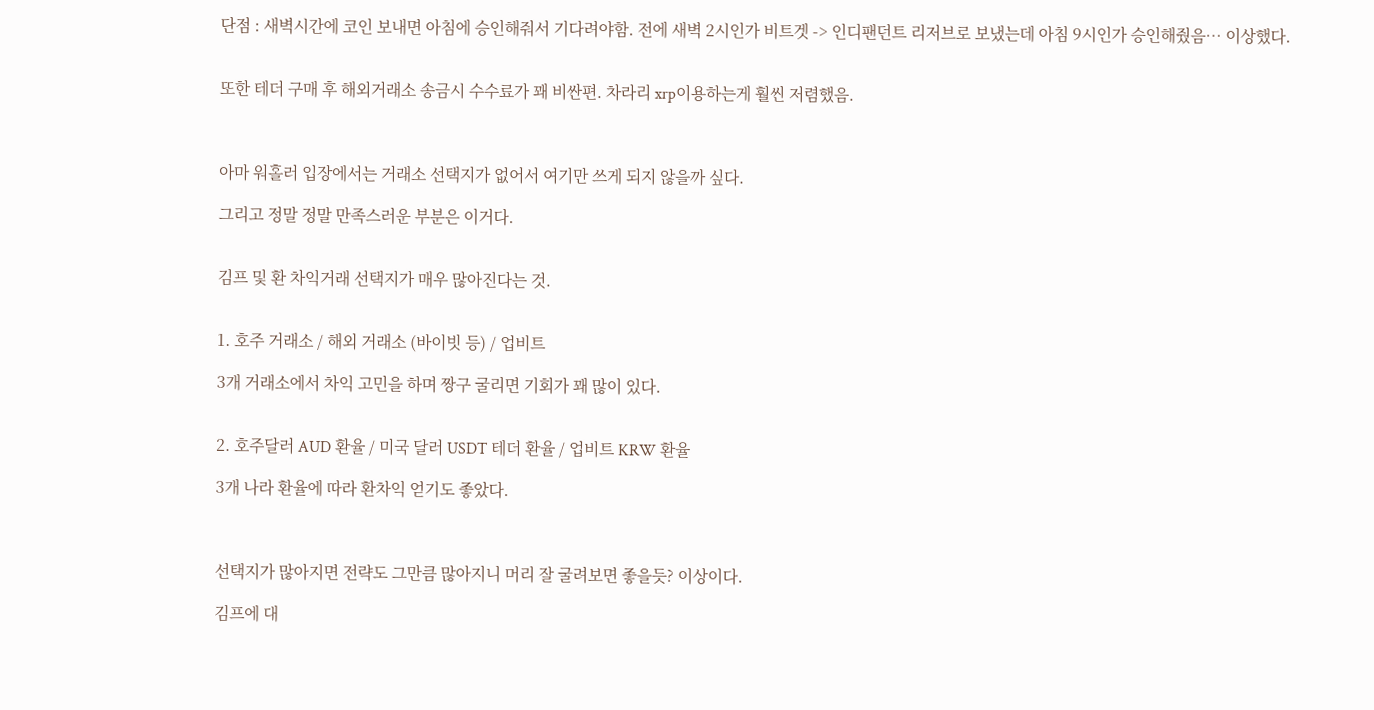단점 : 새벽시간에 코인 보내면 아침에 승인해줘서 기다려야함. 전에 새벽 2시인가 비트겟 -> 인디팬던트 리저브로 보냈는데 아침 9시인가 승인해줬음… 이상했다.


또한 테더 구매 후 해외거래소 송금시 수수료가 꽤 비싼편. 차라리 xrp이용하는게 훨씬 저렴했음.



아마 워홀러 입장에서는 거래소 선택지가 없어서 여기만 쓰게 되지 않을까 싶다.

그리고 정말 정말 만족스러운 부분은 이거다.


김프 및 환 차익거래 선택지가 매우 많아진다는 것.


1. 호주 거래소 / 해외 거래소 (바이빗 등) / 업비트

3개 거래소에서 차익 고민을 하며 짱구 굴리면 기회가 꽤 많이 있다.


2. 호주달러 AUD 환율 / 미국 달러 USDT 테더 환율 / 업비트 KRW 환율

3개 나라 환율에 따라 환차익 얻기도 좋았다.



선택지가 많아지면 전략도 그만큼 많아지니 머리 잘 굴려보면 좋을듯? 이상이다.

김프에 대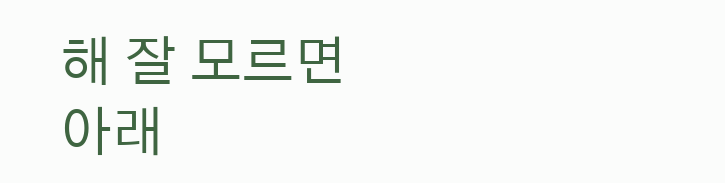해 잘 모르면 아래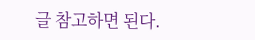글 참고하면 된다.